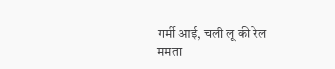गर्मी आई, चली लू की रेल
ममता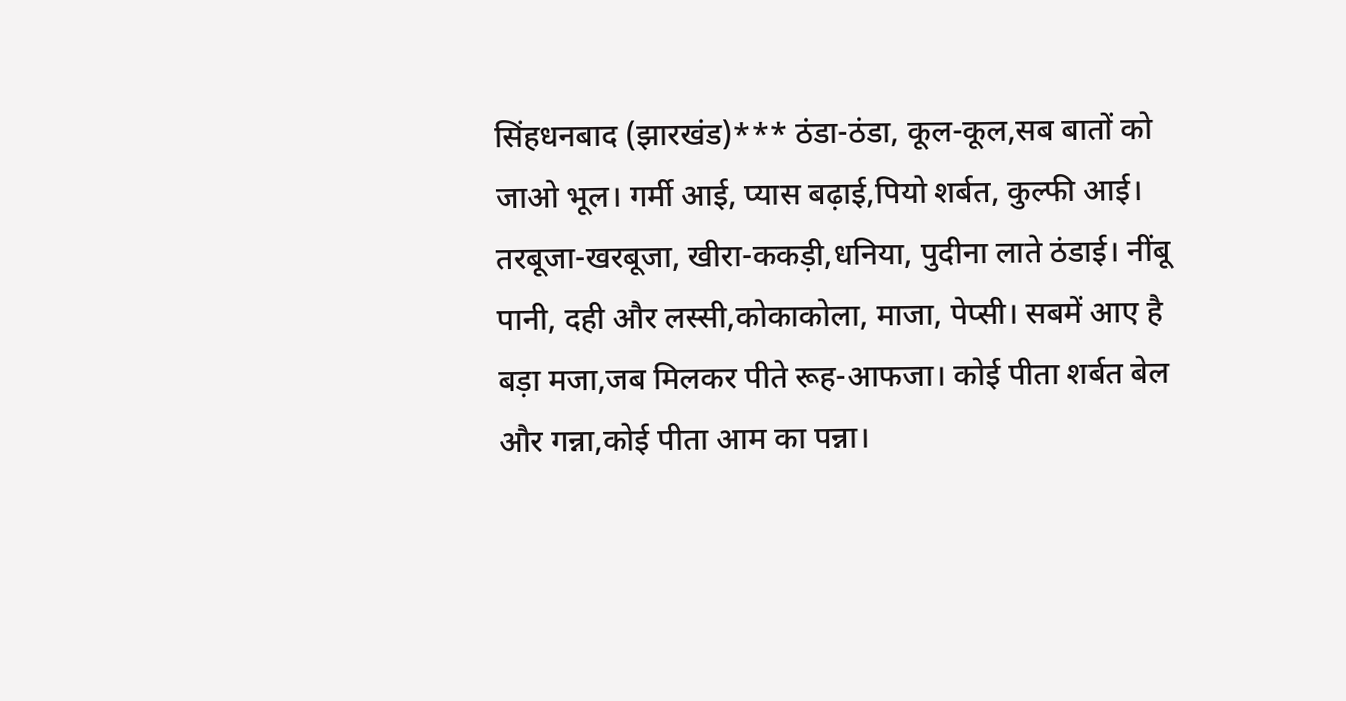सिंहधनबाद (झारखंड)*** ठंडा-ठंडा, कूल-कूल,सब बातों को जाओ भूल। गर्मी आई, प्यास बढ़ाई,पियो शर्बत, कुल्फी आई। तरबूजा-खरबूजा, खीरा-ककड़ी,धनिया, पुदीना लाते ठंडाई। नींबू पानी, दही और लस्सी,कोकाकोला, माजा, पेप्सी। सबमें आए है बड़ा मजा,जब मिलकर पीते रूह-आफजा। कोई पीता शर्बत बेल और गन्ना,कोई पीता आम का पन्ना।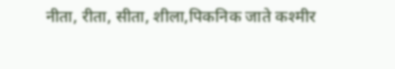नीता, रीता, सीता, शीला,पिकनिक जाते कश्मीर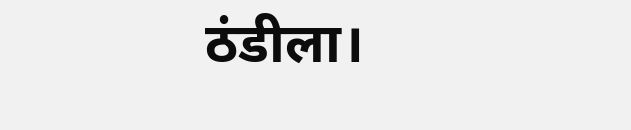ठंडीला।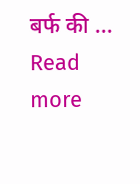बर्फ की … Read more